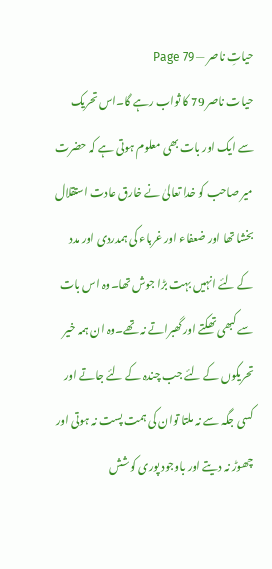حیاتِ ناصر — Page 79
حیات ناصر 79 کا ثواب رہے گا۔اس تحریک سے ایک اور بات بھی معلوم ہوتی ہے کہ حضرت میر صاحب کو خدا تعالیٰ نے خارق عادت استقلال بخشا تھا اور ضعفاء اور غرباء کی ہمدردی اور مدد کے لئے انہیں بہت بڑا جوش تھا۔وہ اس بات سے کبھی تھکتے اور گھبراتے نہ تھے۔وہ ان ہمہ خیر تحریکوں کے لئے جب چندہ کے لئے جاتے اور کسی جگہ سے نہ ملتا توان کی ہمت پست نہ ہوتی اور چھوڑ نہ دیتے اور باوجود پوری کوشش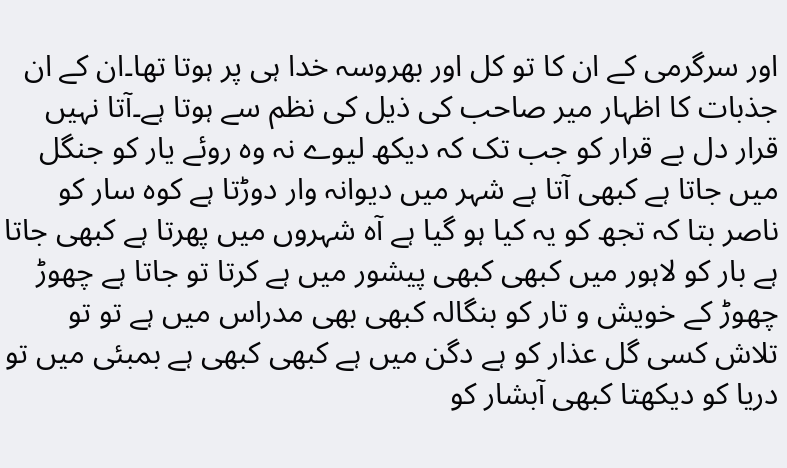اور سرگرمی کے ان کا تو کل اور بھروسہ خدا ہی پر ہوتا تھا۔ان کے ان جذبات کا اظہار میر صاحب کی ذیل کی نظم سے ہوتا ہے۔آتا نہیں قرار دل بے قرار کو جب تک کہ دیکھ لیوے نہ وہ روئے یار کو جنگل میں جاتا ہے کبھی آتا ہے شہر میں دیوانہ وار دوڑتا ہے کوہ سار کو ناصر بتا کہ تجھ کو یہ کیا ہو گیا ہے آہ شہروں میں پھرتا ہے کبھی جاتا ہے بار کو لاہور میں کبھی کبھی پیشور میں ہے کرتا تو جاتا ہے چھوڑ چھوڑ کے خویش و تار کو بنگالہ کبھی بھی مدراس میں ہے تو تو تلاش کسی گل عذار کو ہے دگن میں ہے کبھی کبھی ہے بمبئی میں تو دریا کو دیکھتا کبھی آبشار کو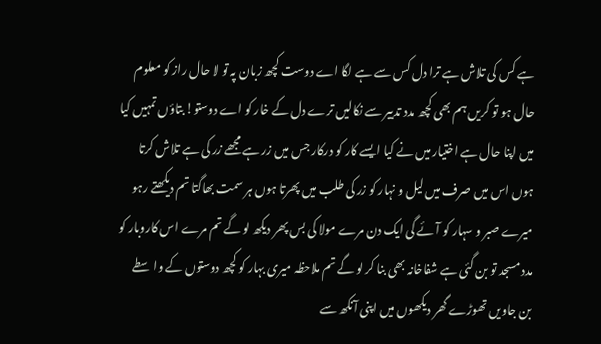ہے کس کی تلاش ہے ترا دل کس سے ہے لگا اے دوست کچھ زبان پہ تو لا حال راز کو معلوم حال ہو تو کریں ہم بھی کچھ مدد تدبیر سے نکالیں ترے دل کے خار کو اے دوستو! بتاؤں تمہیں کیا میں اپنا حال ہے اختیار میں نے کیا ایسے کار کو درکار جس میں زر ہے مجھے زر کی ہے تلاش کرتا ہوں اس میں صرف میں لیل و نہار کو زر کی طلب میں پھرتا ہوں ہر سمت بھاگتا تم دیکھتے رہو میرے صبر و سہار کو آئے گی ایک دن مرے مولا کی بس پھر دیکھ لو گے تم مرے اس کاروبار کو مدد مسجد تو بن گئی ہے شفاخانہ بھی بنا کر لو گے تم ملاحظہ میری بہار کو کچھ دوستوں کے واسطے بن جاویں تھوڑے گھر دیکھوں میں اپنی آنکھ سے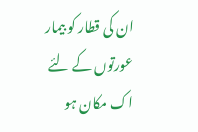ان کی قطار کو بیمار عورتوں کے لئے اک مکان ہو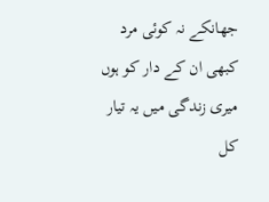جھانکے نہ کوئی مرد کبھی ان کے دار کو ہوں میری زندگی میں یہ تیار کل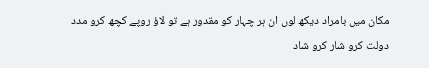مکان میں بامراد دیکھ لوں ان ہر چہار کو مقدور ہے تو لاؤ روپے کچھ کرو مدد دولت کرو شار کرو شاد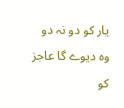یار کو دو نہ دو وہ دیوے گا عاجز کو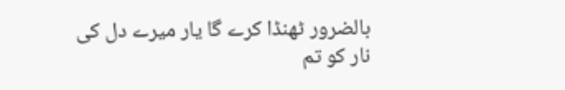بالضرور ٹھنڈا کرے گا یار میرے دل کی نار کو تم